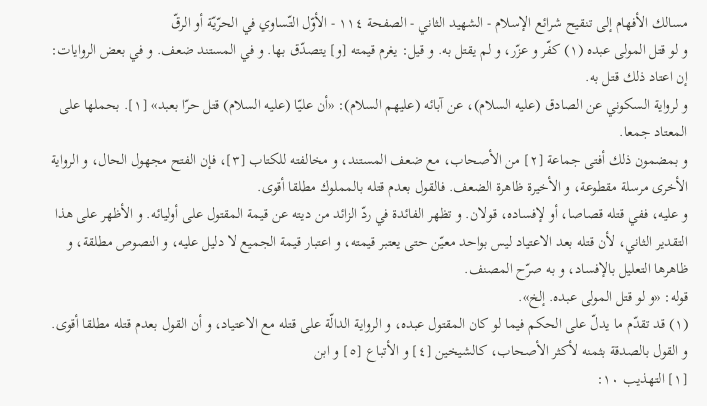مسالك الأفهام إلى تنقيح شرائع الإسلام - الشهيد الثاني - الصفحة ١١٤ - الأوّل التّساوي في الحرّيّة أو الرقّ
و لو قتل المولى عبده (١) كفّر و عزّر، و لم يقتل به. و قيل: يغرم قيمته [و] يتصدّق بها. و في المستند ضعف. و في بعض الروايات: إن اعتاد ذلك قتل به.
و لرواية السكوني عن الصادق (عليه السلام)، عن آبائه (عليهم السلام): «أن عليّا (عليه السلام) قتل حرّا بعبد» [١]. بحملها على المعتاد جمعا.
و بمضمون ذلك أفتى جماعة [٢] من الأصحاب، مع ضعف المستند، و مخالفته للكتاب [٣]، فإن الفتح مجهول الحال، و الرواية الأخرى مرسلة مقطوعة، و الأخيرة ظاهرة الضعف. فالقول بعدم قتله بالمملوك مطلقا أقوى.
و عليه، ففي قتله قصاصا، أو لإفساده، قولان. و تظهر الفائدة في ردّ الزائد من ديته عن قيمة المقتول على أوليائه. و الأظهر على هذا التقدير الثاني، لأن قتله بعد الاعتياد ليس بواحد معيّن حتى يعتبر قيمته، و اعتبار قيمة الجميع لا دليل عليه، و النصوص مطلقة، و ظاهرها التعليل بالإفساد، و به صرّح المصنف.
قوله: «و لو قتل المولى عبده. إلخ».
(١) قد تقدّم ما يدلّ على الحكم فيما لو كان المقتول عبده، و الرواية الدالّة على قتله مع الاعتياد، و أن القول بعدم قتله مطلقا أقوى.
و القول بالصدقة بثمنه لأكثر الأصحاب، كالشيخين [٤] و الأتباع [٥] و ابن
[١] التهذيب ١٠: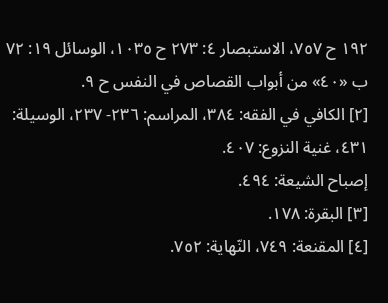١٩٢ ح ٧٥٧، الاستبصار ٤: ٢٧٣ ح ١٠٣٥، الوسائل ١٩: ٧٢ ب «٤٠» من أبواب القصاص في النفس ح ٩.
[٢] الكافي في الفقه: ٣٨٤، المراسم: ٢٣٦- ٢٣٧، الوسيلة: ٤٣١، غنية النزوع: ٤٠٧.
إصباح الشيعة: ٤٩٤.
[٣] البقرة: ١٧٨.
[٤] المقنعة: ٧٤٩، النّهاية: ٧٥٢.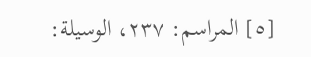[٥] المراسم: ٢٣٧، الوسيلة: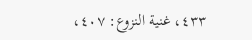٤٣٣، غنية النزوع: ٤٠٧،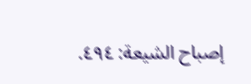إصباح الشيعة: ٤٩٤.